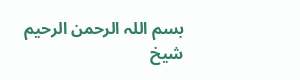بسم اللہ الرحمن الرحیم
شیخ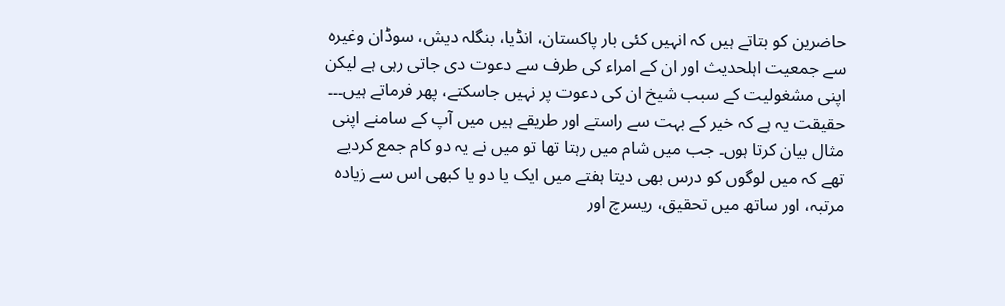حاضرین کو بتاتے ہيں کہ انہيں کئی بار پاکستان، انڈیا، بنگلہ دیش، سوڈان وغیرہ سے جمعیت اہلحدیث اور ان کے امراء کی طرف سے دعوت دی جاتی رہی ہے لیکن اپنی مشغولیت کے سبب شیخ ان کی دعوت پر نہیں جاسکتے، پھر فرماتے ہیں۔۔۔
حقیقت یہ ہے کہ خیر کے بہت سے راستے اور طریقے ہيں میں آپ کے سامنے اپنی مثال بیان کرتا ہوں۔ جب میں شام میں رہتا تھا تو میں نے یہ دو کام جمع کردیے تھے کہ میں لوگوں کو درس بھی دیتا ہفتے میں ایک یا دو یا کبھی اس سے زیادہ مرتبہ، اور ساتھ میں تحقیق، ریسرچ اور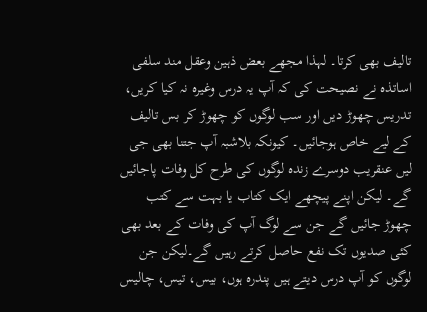تالیف بھی کرتا۔ لہذا مجھے بعض ذہین وعقل مند سلفی اساتذہ نے نصیحت کی کہ آپ یہ درس وغیرہ نہ کیا کریں، تدریس چھوڑ دیں اور سب لوگوں کو چھوڑ کر بس تالیف کے لیے خاص ہوجائيں۔ کیونکہ بلاشبہ آپ جتنا بھی جی لیں عنقریب دوسرے زندہ لوگوں کی طرح کل وفات پاجائیں گے۔ لیکن اپنے پیچھے ایک کتاب یا بہت سے کتب چھوڑ جائيں گے جن سے لوگ آپ کی وفات کے بعد بھی کئی صدیوں تک نفع حاصل کرتے رہیں گے۔لیکن جن لوگوں کو آپ درس دیتے ہيں پندرہ ہوں، بیس، تیس، چالیس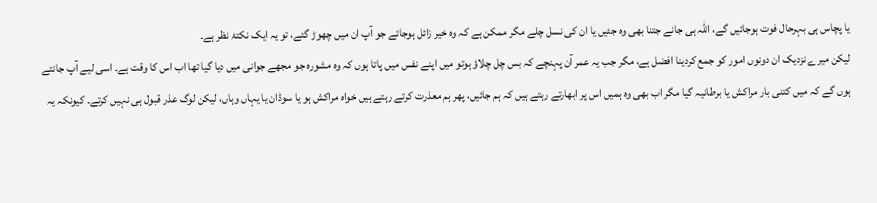یا پچاس ہی بہرحال فوت ہوجائيں گے، اللہ ہی جانے جتنا بھی وہ جئیں یا ان کی نسل چلے مگر ممکن ہے کہ وہ خیر زائل ہوجائے جو آپ ان میں چھوڑ گئے، تو یہ ایک نکتۂ نظر ہے۔
لیکن میرے نزدیک ان دونوں امور کو جمع کردینا افضل ہے، مگر جب یہ عمر آن پہنچے کہ بس چل چلاؤ ہوتو میں اپنے نفس میں پاتا ہوں کہ وہ مشورہ جو مجھے جوانی میں دیا گیا تھا اب اس کا وقت ہے۔ اسی لیے آپ جانتے ہوں گے کہ میں کتنی بار مراکش یا برطانیہ گیا مگر اب بھی وہ ہمیں اس پر ابھارتے رہتے ہیں کہ ہم جائيں، پھر ہم معذرت کرتے رہتے ہيں خواہ مراکش ہو یا سوڈان یا یہاں وہاں، لیکن لوگ عذر قبول ہی نہيں کرتے۔ کیونکہ یہ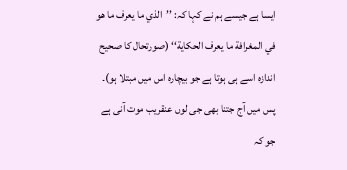ایسا ہے جیسے ہم نے کہا کہ: ’’الذي ما يعرف ما هو في المغرافة ما يعرف الحكاية‘‘ (صورتحال کا صحیح اندازہ اسے ہی ہوتا ہے جو بیچارہ اس میں مبتلا ہو)۔ پس میں آج جتنا بھی جی لوں عنقریب موت آنی ہے جو کہ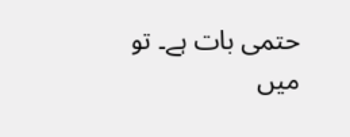حتمی بات ہے۔ تو میں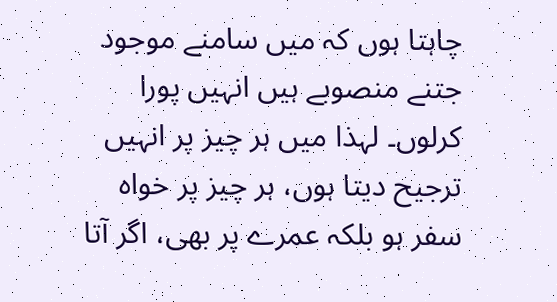چاہتا ہوں کہ میں سامنے موجود جتنے منصوبے ہيں انہیں پورا کرلوں۔ لہذا میں ہر چیز پر انہیں ترجیح دیتا ہوں، ہر چیز پر خواہ سفر ہو بلکہ عمرے پر بھی، اگر آتا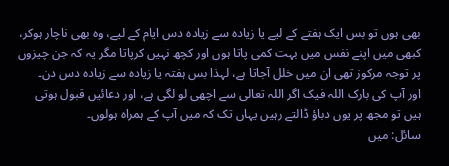بھی ہوں تو بس ایک ہفتے کے لیے یا زیادہ سے زیادہ دس ایام کے لیے، وہ بھی ناچار ہوکر، کبھی میں اپنے نفس میں بہت کمی پاتا ہوں اور کچھ نہیں کرپاتا مگر یہ کہ جن چیزوں پر توجہ مرکوز تھی ان میں خلل آجاتا ہے، لہذا بس ہفتہ یا زیادہ سے زیادہ دس دن۔
اور آپ کی بارک اللہ فیک اگر اللہ تعالی سے اچھی لو لگی ہے، اور دعائیں قبول ہوتی ہیں تو مجھ پر یوں دباؤ ڈالتے رہيں یہاں تک کہ میں آپ کے ہمراہ ہولوں۔
سائل: میں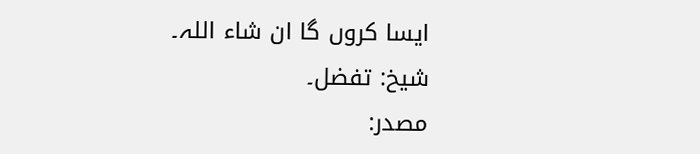ایسا کروں گا ان شاء اللہ۔
شیخ: تفضل۔
مصدر: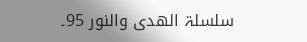سلسلۃ الھدی والنور 95۔